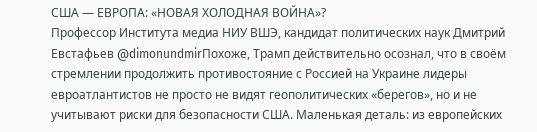США — ЕВРОПА: «НОВАЯ ХОЛОДНАЯ ВОЙНА»?
Профессор Института медиа НИУ ВШЭ, кандидат политических наук Дмитрий Евстафьев @dimonundmirПохоже, Трамп действительно осознал, что в своём стремлении продолжить противостояние с Россией на Украине лидеры евроатлантистов не просто не видят геополитических «берегов», но и не учитывают риски для безопасности США. Маленькая деталь: из европейских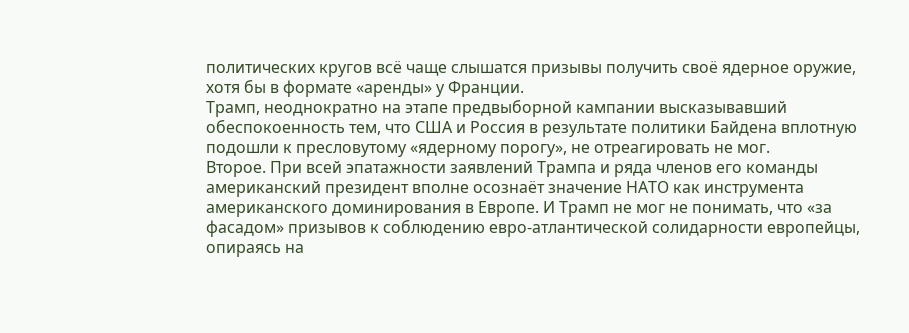политических кругов всё чаще слышатся призывы получить своё ядерное оружие, хотя бы в формате «аренды» у Франции.
Трамп, неоднократно на этапе предвыборной кампании высказывавший обеспокоенность тем, что США и Россия в результате политики Байдена вплотную подошли к пресловутому «ядерному порогу», не отреагировать не мог.
Второе. При всей эпатажности заявлений Трампа и ряда членов его команды американский президент вполне осознаёт значение НАТО как инструмента американского доминирования в Европе. И Трамп не мог не понимать, что «за фасадом» призывов к соблюдению евро-атлантической солидарности европейцы, опираясь на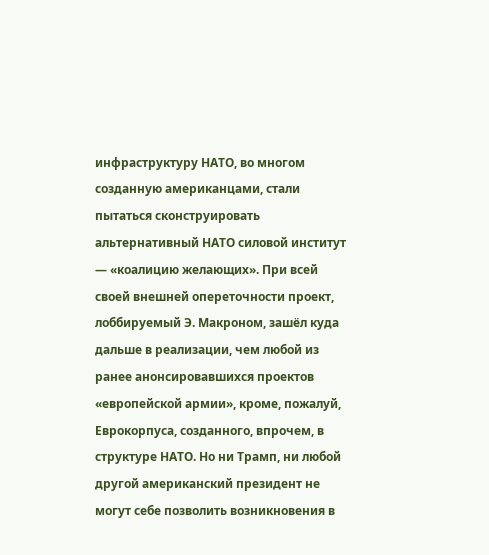инфраструктуру НАТО, во многом созданную американцами, стали пытаться сконструировать альтернативный НАТО силовой институт — «коалицию желающих». При всей своей внешней опереточности проект, лоббируемый Э. Макроном, зашёл куда дальше в реализации, чем любой из ранее анонсировавшихся проектов «европейской армии», кроме, пожалуй, Еврокорпуса, созданного, впрочем, в структуре НАТО. Но ни Трамп, ни любой другой американский президент не могут себе позволить возникновения в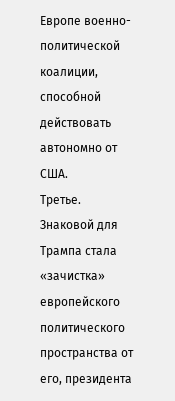Европе военно-политической коалиции, способной действовать автономно от США.
Третье. Знаковой для Трампа стала «зачистка» европейского политического пространства от его, президента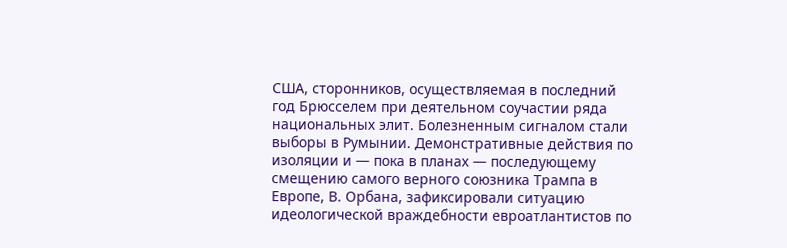США, сторонников, осуществляемая в последний год Брюсселем при деятельном соучастии ряда национальных элит. Болезненным сигналом стали выборы в Румынии. Демонстративные действия по изоляции и — пока в планах — последующему смещению самого верного союзника Трампа в Европе, В. Орбана, зафиксировали ситуацию идеологической враждебности евроатлантистов по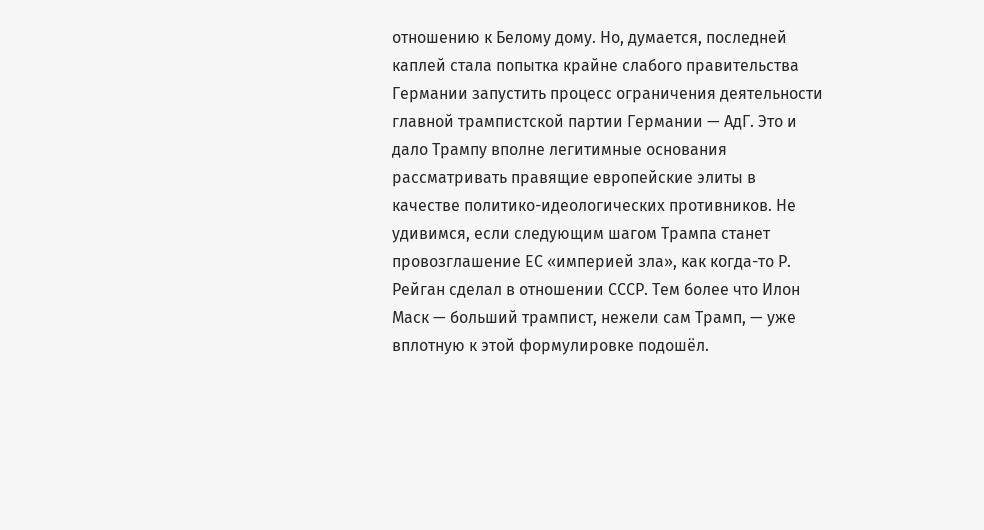отношению к Белому дому. Но, думается, последней каплей стала попытка крайне слабого правительства Германии запустить процесс ограничения деятельности главной трампистской партии Германии — АдГ. Это и дало Трампу вполне легитимные основания рассматривать правящие европейские элиты в качестве политико-идеологических противников. Не удивимся, если следующим шагом Трампа станет провозглашение ЕС «империей зла», как когда-то Р. Рейган сделал в отношении СССР. Тем более что Илон Маск — больший трампист, нежели сам Трамп, — уже вплотную к этой формулировке подошёл.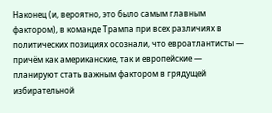Наконец (и, вероятно, это было самым главным фактором), в команде Трампа при всех различиях в политических позициях осознали, что евроатлантисты — причём как американские, так и европейские — планируют стать важным фактором в грядущей избирательной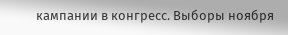кампании в конгресс. Выборы ноября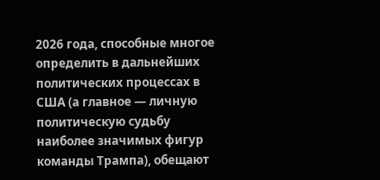2026 года, способные многое определить в дальнейших политических процессах в США (а главное — личную политическую судьбу наиболее значимых фигур команды Трампа), обещают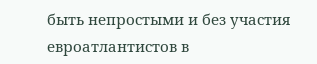быть непростыми и без участия евроатлантистов в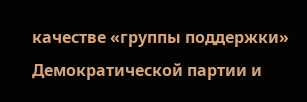качестве «группы поддержки» Демократической партии и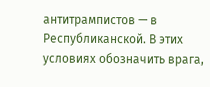антитрампистов — в Республиканской. В этих условиях обозначить врага,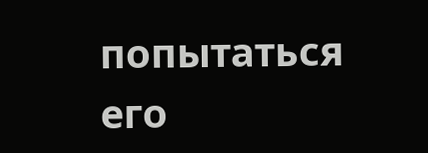попытаться его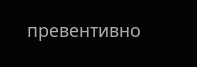превентивно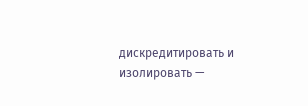дискредитировать и изолировать —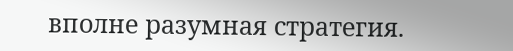вполне разумная стратегия.